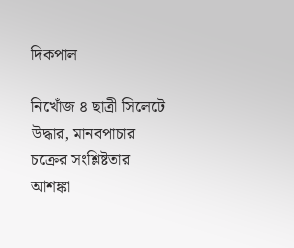দিকপাল

নিখোঁজ ৪ ছাত্রী সিলেটে উদ্ধার, মানবপাচার চক্রের সংশ্লিষ্টতার আশঙ্কা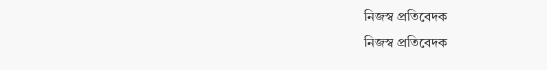নিজস্ব প্রতিবেদক
নিজস্ব প্রতিবেদক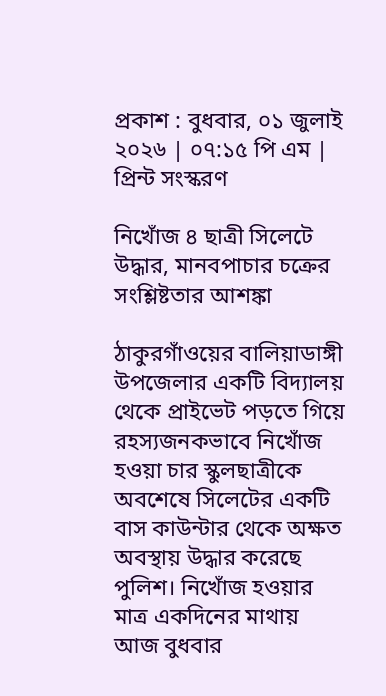প্রকাশ : বুধবার, ০১ জুলাই ২০২৬ | ০৭:১৫ পি এম | প্রিন্ট সংস্করণ

নিখোঁজ ৪ ছাত্রী সিলেটে উদ্ধার, মানবপাচার চক্রের সংশ্লিষ্টতার আশঙ্কা

ঠাকুরগাঁওয়ের বালিয়াডাঙ্গী উপজেলার একটি বিদ্যালয় থেকে প্রাইভেট পড়তে গিয়ে রহস্যজনকভাবে নিখোঁজ হওয়া চার স্কুলছাত্রীকে অবশেষে সিলেটের একটি বাস কাউন্টার থেকে অক্ষত অবস্থায় উদ্ধার করেছে পুলিশ। নিখোঁজ হওয়ার মাত্র একদিনের মাথায় আজ বুধবার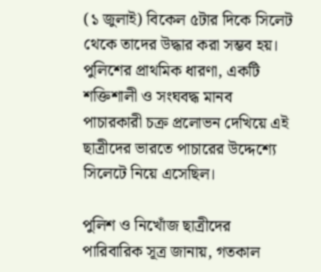(১ জুলাই) বিকেল ৫টার দিকে সিলেট থেকে তাদের উদ্ধার করা সম্ভব হয়। পুলিশের প্রাথমিক ধারণা, একটি শক্তিশালী ও সংঘবদ্ধ মানব পাচারকারী চক্র প্রলোভন দেখিয়ে এই ছাত্রীদের ভারতে পাচারের উদ্দেশ্যে সিলেটে নিয়ে এসেছিল।

পুলিশ ও নিখোঁজ ছাত্রীদের পারিবারিক সূত্র জানায়, গতকাল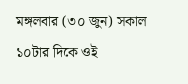মঙ্গলবার (৩০ জুন) সকাল ১০টার দিকে ওই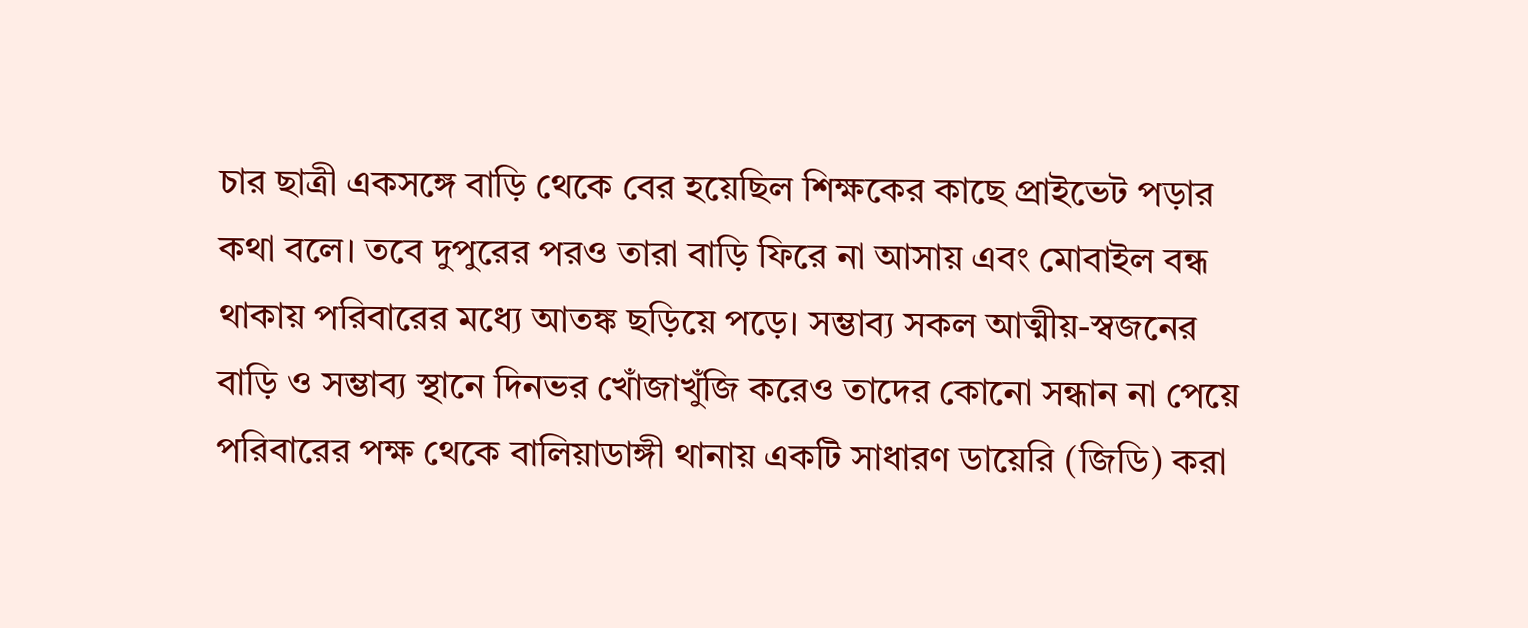চার ছাত্রী একসঙ্গে বাড়ি থেকে বের হয়েছিল শিক্ষকের কাছে প্রাইভেট পড়ার কথা বলে। তবে দুপুরের পরও তারা বাড়ি ফিরে না আসায় এবং মোবাইল বন্ধ থাকায় পরিবারের মধ্যে আতঙ্ক ছড়িয়ে পড়ে। সম্ভাব্য সকল আত্মীয়-স্বজনের বাড়ি ও সম্ভাব্য স্থানে দিনভর খোঁজাখুঁজি করেও তাদের কোনো সন্ধান না পেয়ে পরিবারের পক্ষ থেকে বালিয়াডাঙ্গী থানায় একটি সাধারণ ডায়েরি (জিডি) করা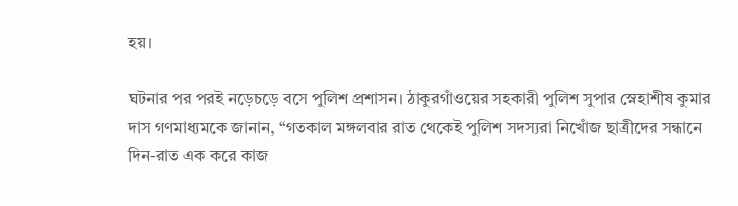হয়।

ঘটনার পর পরই নড়েচড়ে বসে পুলিশ প্রশাসন। ঠাকুরগাঁওয়ের সহকারী পুলিশ সুপার স্নেহাশীষ কুমার দাস গণমাধ্যমকে জানান, “গতকাল মঙ্গলবার রাত থেকেই পুলিশ সদস্যরা নিখোঁজ ছাত্রীদের সন্ধানে দিন-রাত এক করে কাজ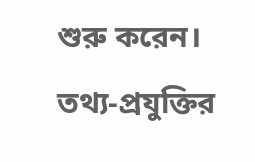শুরু করেন। তথ্য-প্রযুক্তির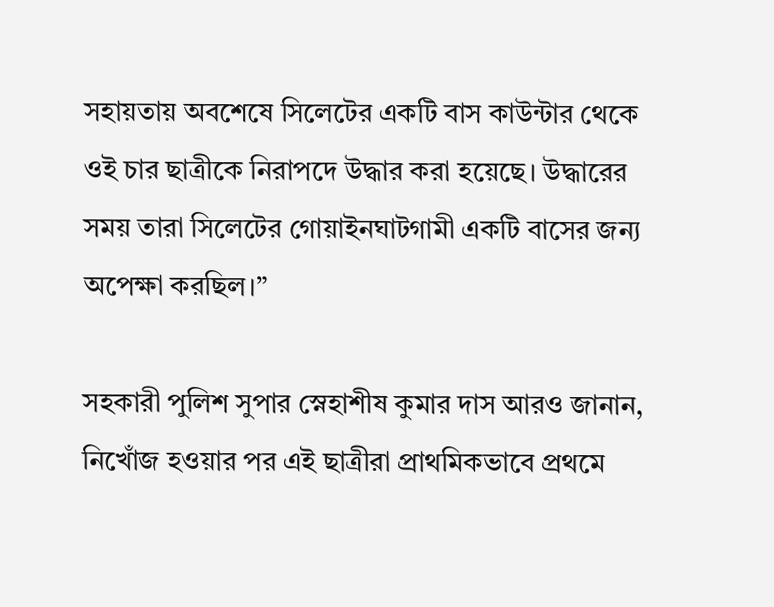সহায়তায় অবশেষে সিলেটের একটি বাস কাউন্টার থেকে ওই চার ছাত্রীকে নিরাপদে উদ্ধার করা হয়েছে। উদ্ধারের সময় তারা সিলেটের গোয়াইনঘাটগামী একটি বাসের জন্য অপেক্ষা করছিল।”

সহকারী পুলিশ সুপার স্নেহাশীষ কুমার দাস আরও জানান, নিখোঁজ হওয়ার পর এই ছাত্রীরা প্রাথমিকভাবে প্রথমে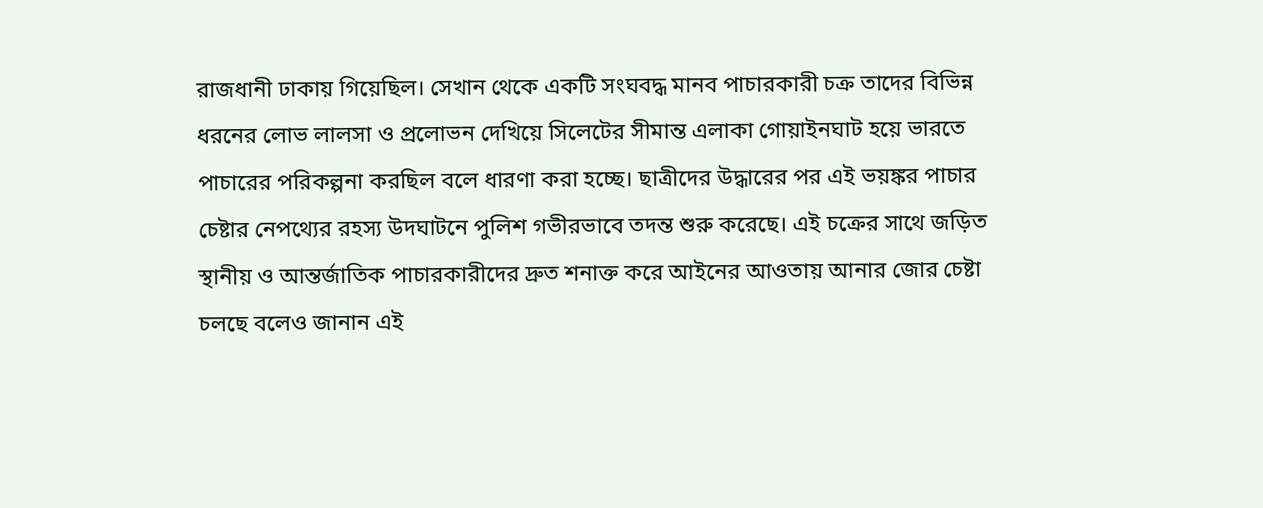রাজধানী ঢাকায় গিয়েছিল। সেখান থেকে একটি সংঘবদ্ধ মানব পাচারকারী চক্র তাদের বিভিন্ন ধরনের লোভ লালসা ও প্রলোভন দেখিয়ে সিলেটের সীমান্ত এলাকা গোয়াইনঘাট হয়ে ভারতে পাচারের পরিকল্পনা করছিল বলে ধারণা করা হচ্ছে। ছাত্রীদের উদ্ধারের পর এই ভয়ঙ্কর পাচার চেষ্টার নেপথ্যের রহস্য উদঘাটনে পুলিশ গভীরভাবে তদন্ত শুরু করেছে। এই চক্রের সাথে জড়িত স্থানীয় ও আন্তর্জাতিক পাচারকারীদের দ্রুত শনাক্ত করে আইনের আওতায় আনার জোর চেষ্টা চলছে বলেও জানান এই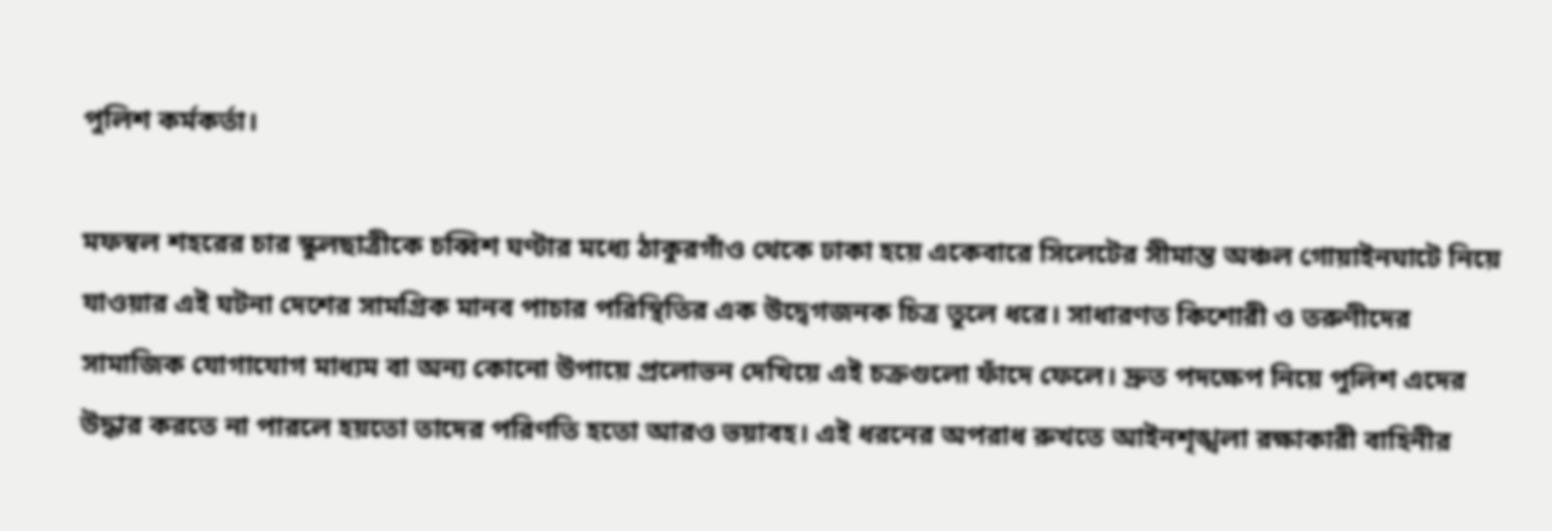পুলিশ কর্মকর্তা।

মফস্বল শহরের চার স্কুলছাত্রীকে চব্বিশ ঘণ্টার মধ্যে ঠাকুরগাঁও থেকে ঢাকা হয়ে একেবারে সিলেটের সীমান্ত অঞ্চল গোয়াইনঘাটে নিয়ে যাওয়ার এই ঘটনা দেশের সামগ্রিক মানব পাচার পরিস্থিতির এক উদ্বেগজনক চিত্র তুলে ধরে। সাধারণত কিশোরী ও তরুণীদের সামাজিক যোগাযোগ মাধ্যম বা অন্য কোনো উপায়ে প্রলোভন দেখিয়ে এই চক্রগুলো ফাঁদে ফেলে। দ্রুত পদক্ষেপ নিয়ে পুলিশ এদের উদ্ধার করতে না পারলে হয়তো তাদের পরিণতি হতো আরও ভয়াবহ। এই ধরনের অপরাধ রুখতে আইনশৃঙ্খলা রক্ষাকারী বাহিনীর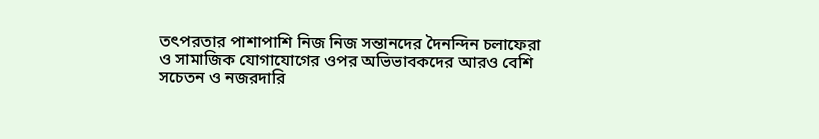তৎপরতার পাশাপাশি নিজ নিজ সন্তানদের দৈনন্দিন চলাফেরা ও সামাজিক যোগাযোগের ওপর অভিভাবকদের আরও বেশি সচেতন ও নজরদারি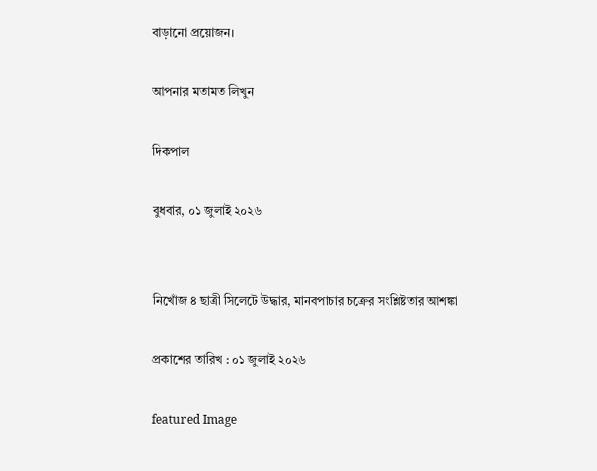বাড়ানো প্রয়োজন।

আপনার মতামত লিখুন

দিকপাল

বুধবার, ০১ জুলাই ২০২৬


নিখোঁজ ৪ ছাত্রী সিলেটে উদ্ধার, মানবপাচার চক্রের সংশ্লিষ্টতার আশঙ্কা

প্রকাশের তারিখ : ০১ জুলাই ২০২৬

featured Image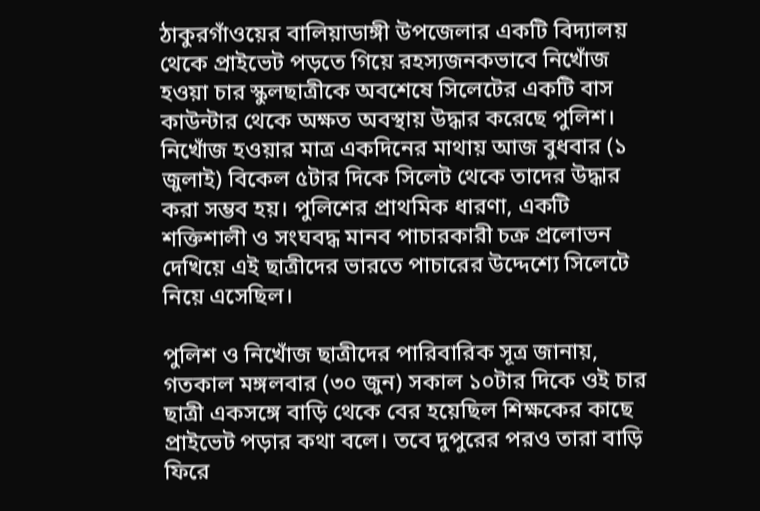ঠাকুরগাঁওয়ের বালিয়াডাঙ্গী উপজেলার একটি বিদ্যালয় থেকে প্রাইভেট পড়তে গিয়ে রহস্যজনকভাবে নিখোঁজ হওয়া চার স্কুলছাত্রীকে অবশেষে সিলেটের একটি বাস কাউন্টার থেকে অক্ষত অবস্থায় উদ্ধার করেছে পুলিশ। নিখোঁজ হওয়ার মাত্র একদিনের মাথায় আজ বুধবার (১ জুলাই) বিকেল ৫টার দিকে সিলেট থেকে তাদের উদ্ধার করা সম্ভব হয়। পুলিশের প্রাথমিক ধারণা, একটি শক্তিশালী ও সংঘবদ্ধ মানব পাচারকারী চক্র প্রলোভন দেখিয়ে এই ছাত্রীদের ভারতে পাচারের উদ্দেশ্যে সিলেটে নিয়ে এসেছিল।

পুলিশ ও নিখোঁজ ছাত্রীদের পারিবারিক সূত্র জানায়, গতকাল মঙ্গলবার (৩০ জুন) সকাল ১০টার দিকে ওই চার ছাত্রী একসঙ্গে বাড়ি থেকে বের হয়েছিল শিক্ষকের কাছে প্রাইভেট পড়ার কথা বলে। তবে দুপুরের পরও তারা বাড়ি ফিরে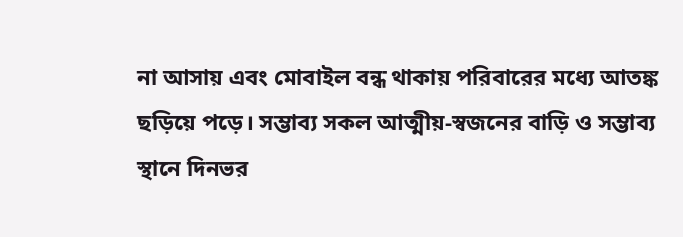না আসায় এবং মোবাইল বন্ধ থাকায় পরিবারের মধ্যে আতঙ্ক ছড়িয়ে পড়ে। সম্ভাব্য সকল আত্মীয়-স্বজনের বাড়ি ও সম্ভাব্য স্থানে দিনভর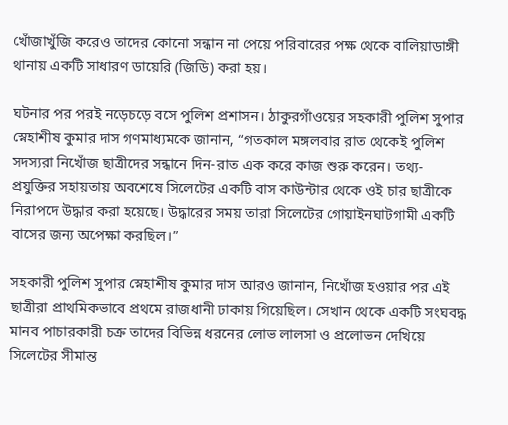খোঁজাখুঁজি করেও তাদের কোনো সন্ধান না পেয়ে পরিবারের পক্ষ থেকে বালিয়াডাঙ্গী থানায় একটি সাধারণ ডায়েরি (জিডি) করা হয়।

ঘটনার পর পরই নড়েচড়ে বসে পুলিশ প্রশাসন। ঠাকুরগাঁওয়ের সহকারী পুলিশ সুপার স্নেহাশীষ কুমার দাস গণমাধ্যমকে জানান, “গতকাল মঙ্গলবার রাত থেকেই পুলিশ সদস্যরা নিখোঁজ ছাত্রীদের সন্ধানে দিন-রাত এক করে কাজ শুরু করেন। তথ্য-প্রযুক্তির সহায়তায় অবশেষে সিলেটের একটি বাস কাউন্টার থেকে ওই চার ছাত্রীকে নিরাপদে উদ্ধার করা হয়েছে। উদ্ধারের সময় তারা সিলেটের গোয়াইনঘাটগামী একটি বাসের জন্য অপেক্ষা করছিল।”

সহকারী পুলিশ সুপার স্নেহাশীষ কুমার দাস আরও জানান, নিখোঁজ হওয়ার পর এই ছাত্রীরা প্রাথমিকভাবে প্রথমে রাজধানী ঢাকায় গিয়েছিল। সেখান থেকে একটি সংঘবদ্ধ মানব পাচারকারী চক্র তাদের বিভিন্ন ধরনের লোভ লালসা ও প্রলোভন দেখিয়ে সিলেটের সীমান্ত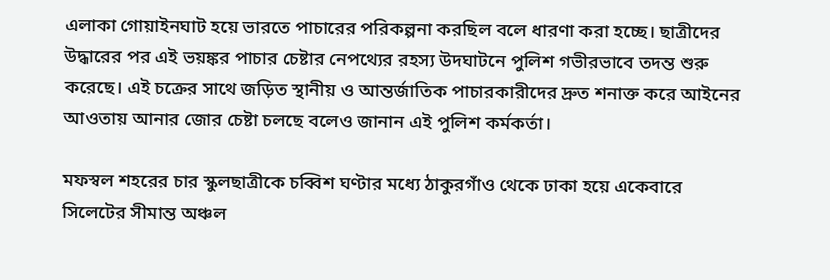এলাকা গোয়াইনঘাট হয়ে ভারতে পাচারের পরিকল্পনা করছিল বলে ধারণা করা হচ্ছে। ছাত্রীদের উদ্ধারের পর এই ভয়ঙ্কর পাচার চেষ্টার নেপথ্যের রহস্য উদঘাটনে পুলিশ গভীরভাবে তদন্ত শুরু করেছে। এই চক্রের সাথে জড়িত স্থানীয় ও আন্তর্জাতিক পাচারকারীদের দ্রুত শনাক্ত করে আইনের আওতায় আনার জোর চেষ্টা চলছে বলেও জানান এই পুলিশ কর্মকর্তা।

মফস্বল শহরের চার স্কুলছাত্রীকে চব্বিশ ঘণ্টার মধ্যে ঠাকুরগাঁও থেকে ঢাকা হয়ে একেবারে সিলেটের সীমান্ত অঞ্চল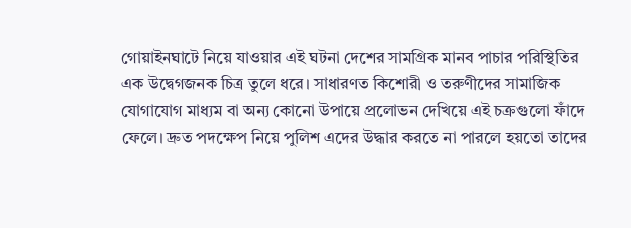গোয়াইনঘাটে নিয়ে যাওয়ার এই ঘটনা দেশের সামগ্রিক মানব পাচার পরিস্থিতির এক উদ্বেগজনক চিত্র তুলে ধরে। সাধারণত কিশোরী ও তরুণীদের সামাজিক যোগাযোগ মাধ্যম বা অন্য কোনো উপায়ে প্রলোভন দেখিয়ে এই চক্রগুলো ফাঁদে ফেলে। দ্রুত পদক্ষেপ নিয়ে পুলিশ এদের উদ্ধার করতে না পারলে হয়তো তাদের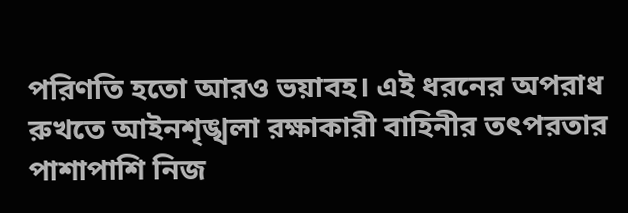পরিণতি হতো আরও ভয়াবহ। এই ধরনের অপরাধ রুখতে আইনশৃঙ্খলা রক্ষাকারী বাহিনীর তৎপরতার পাশাপাশি নিজ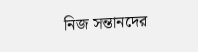নিজ সন্তানদের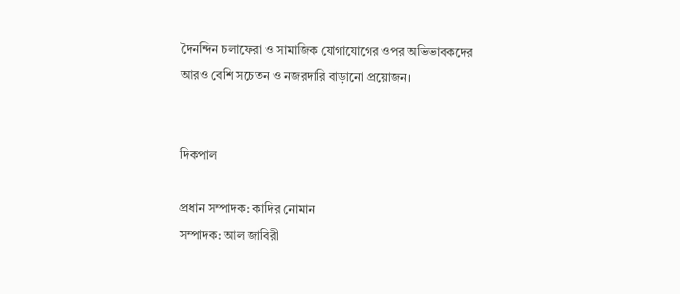দৈনন্দিন চলাফেরা ও সামাজিক যোগাযোগের ওপর অভিভাবকদের আরও বেশি সচেতন ও নজরদারি বাড়ানো প্রয়োজন।


দিকপাল

প্রধান সম্পাদক: কাদির নোমান
সম্পাদক: আল জাবিরী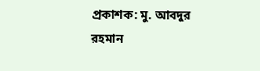প্রকাশক: মু. আবদুর রহমান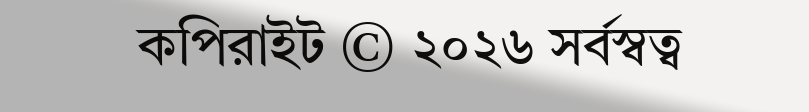কপিরাইট © ২০২৬ সর্বস্বত্ব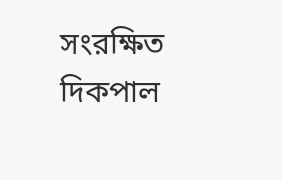সংরক্ষিত দিকপাল